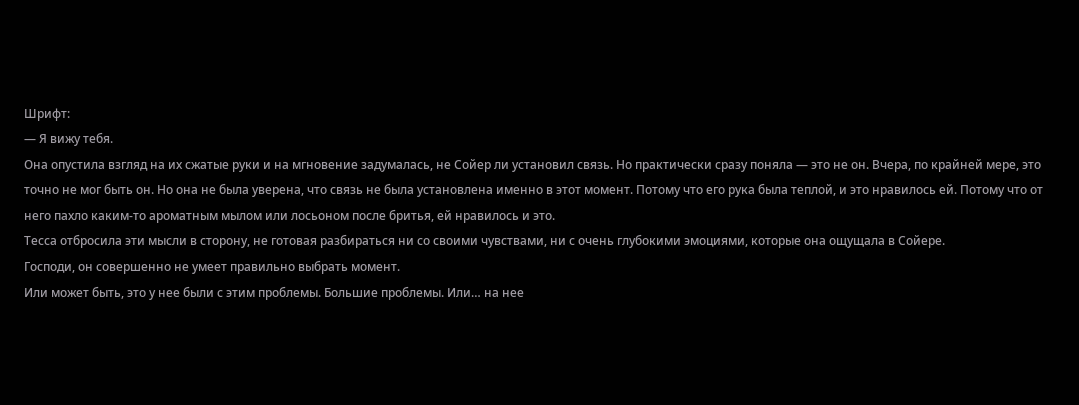Шрифт:
— Я вижу тебя.
Она опустила взгляд на их сжатые руки и на мгновение задумалась, не Сойер ли установил связь. Но практически сразу поняла — это не он. Вчера, по крайней мере, это точно не мог быть он. Но она не была уверена, что связь не была установлена именно в этот момент. Потому что его рука была теплой, и это нравилось ей. Потому что от него пахло каким-то ароматным мылом или лосьоном после бритья, ей нравилось и это.
Тесса отбросила эти мысли в сторону, не готовая разбираться ни со своими чувствами, ни с очень глубокими эмоциями, которые она ощущала в Сойере.
Господи, он совершенно не умеет правильно выбрать момент.
Или может быть, это у нее были с этим проблемы. Большие проблемы. Или… на нее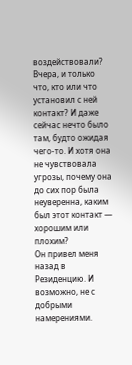воздействовали?
Вчера, и только что, кто или что установил с ней контакт? И даже сейчас нечто было там, будто ожидая чего-то. И хотя она не чувствовала угрозы, почему она до сих пор была неуверенна, каким был этот контакт — хорошим или плохим?
Он привел меня назад в Резиденцию. И возможно, не с добрыми намерениями.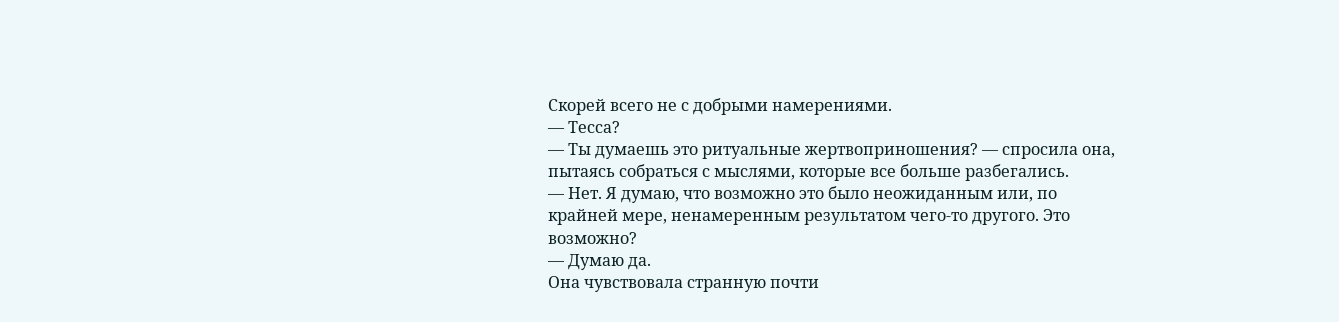Скорей всего не с добрыми намерениями.
— Тесса?
— Ты думаешь это ритуальные жертвоприношения? — спросила она, пытаясь собраться с мыслями, которые все больше разбегались.
— Нет. Я думаю, что возможно это было неожиданным или, по крайней мере, ненамеренным результатом чего-то другого. Это возможно?
— Думаю да.
Она чувствовала странную почти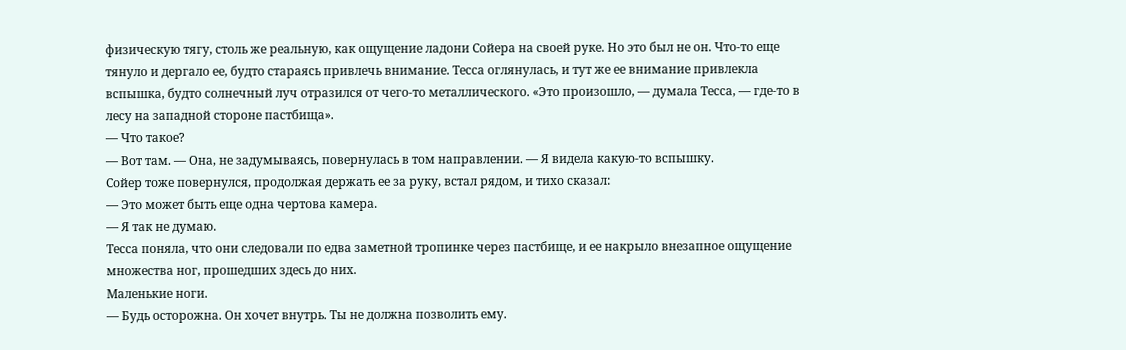физическую тягу, столь же реальную, как ощущение ладони Сойера на своей руке. Но это был не он. Что-то еще тянуло и дергало ее, будто стараясь привлечь внимание. Тесса оглянулась, и тут же ее внимание привлекла вспышка, будто солнечный луч отразился от чего-то металлического. «Это произошло, — думала Тесса, — где-то в лесу на западной стороне пастбища».
— Что такое?
— Вот там. — Она, не задумываясь, повернулась в том направлении. — Я видела какую-то вспышку.
Сойер тоже повернулся, продолжая держать ее за руку, встал рядом, и тихо сказал:
— Это может быть еще одна чертова камера.
— Я так не думаю.
Тесса поняла, что они следовали по едва заметной тропинке через пастбище, и ее накрыло внезапное ощущение множества ног, прошедших здесь до них.
Маленькие ноги.
— Будь осторожна. Он хочет внутрь. Ты не должна позволить ему.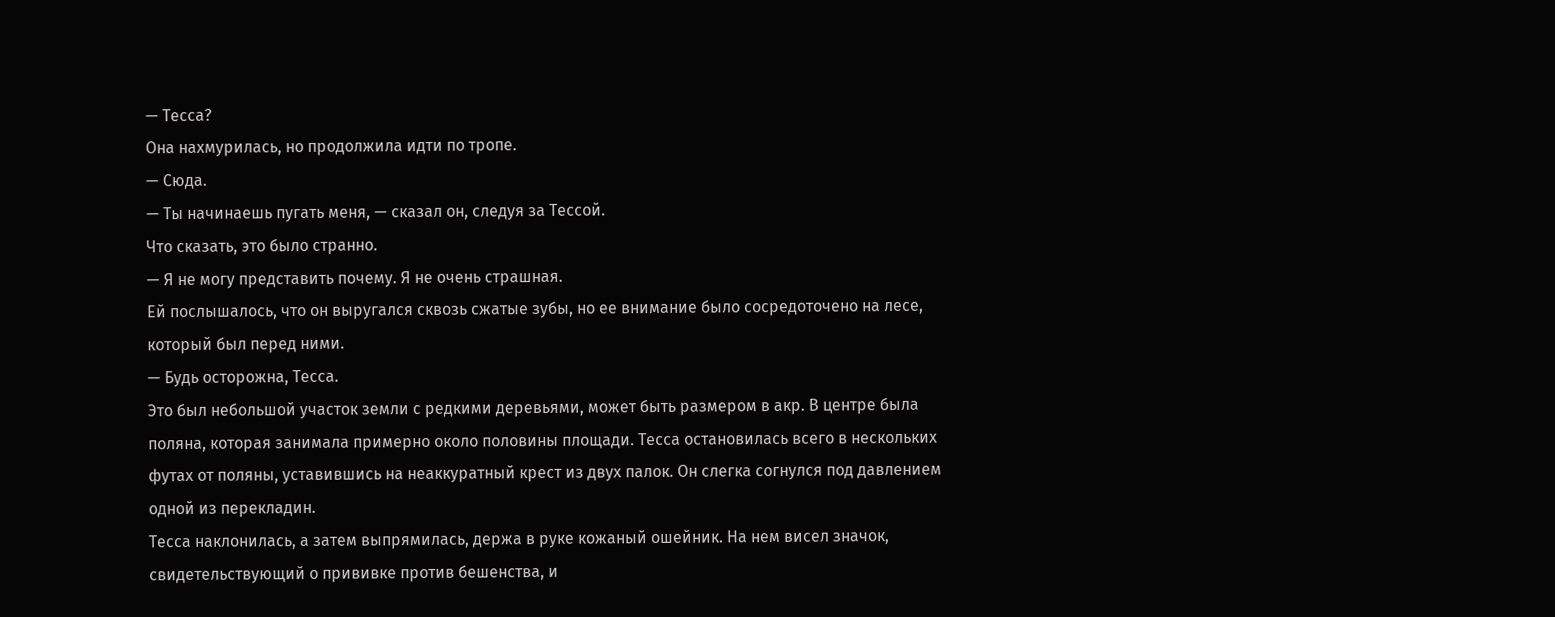— Тесса?
Она нахмурилась, но продолжила идти по тропе.
— Сюда.
— Ты начинаешь пугать меня, — сказал он, следуя за Тессой.
Что сказать, это было странно.
— Я не могу представить почему. Я не очень страшная.
Ей послышалось, что он выругался сквозь сжатые зубы, но ее внимание было сосредоточено на лесе, который был перед ними.
— Будь осторожна, Тесса.
Это был небольшой участок земли с редкими деревьями, может быть размером в акр. В центре была поляна, которая занимала примерно около половины площади. Тесса остановилась всего в нескольких футах от поляны, уставившись на неаккуратный крест из двух палок. Он слегка согнулся под давлением одной из перекладин.
Тесса наклонилась, а затем выпрямилась, держа в руке кожаный ошейник. На нем висел значок, свидетельствующий о прививке против бешенства, и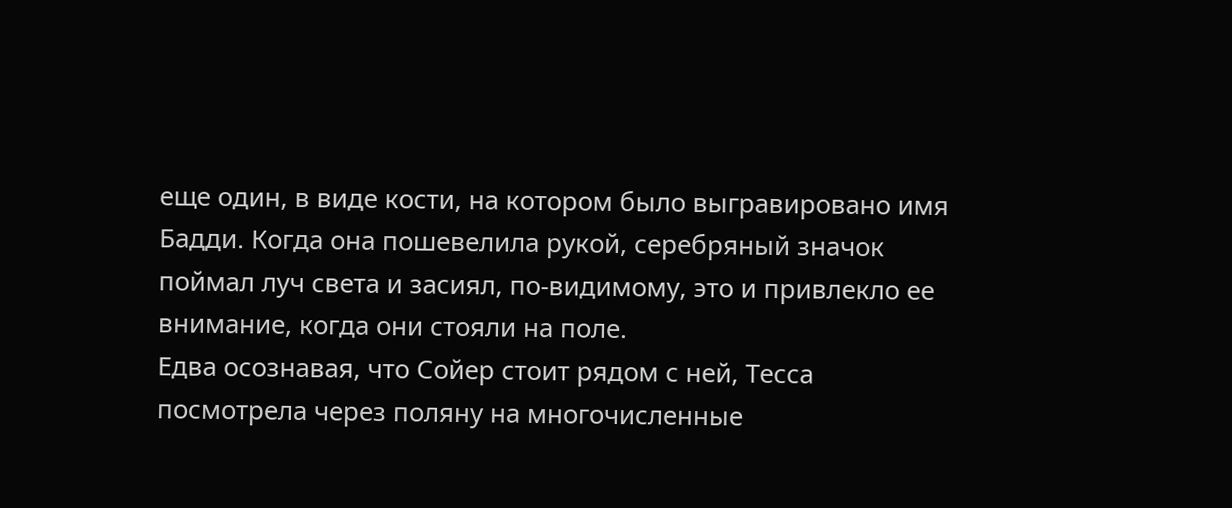еще один, в виде кости, на котором было выгравировано имя Бадди. Когда она пошевелила рукой, серебряный значок поймал луч света и засиял, по-видимому, это и привлекло ее внимание, когда они стояли на поле.
Едва осознавая, что Сойер стоит рядом с ней, Тесса посмотрела через поляну на многочисленные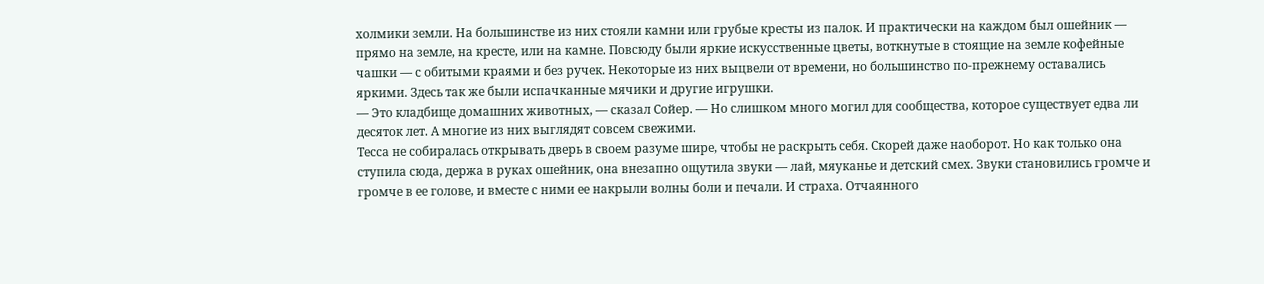холмики земли. На большинстве из них стояли камни или грубые кресты из палок. И практически на каждом был ошейник — прямо на земле, на кресте, или на камне. Повсюду были яркие искусственные цветы, воткнутые в стоящие на земле кофейные чашки — с обитыми краями и без ручек. Некоторые из них выцвели от времени, но большинство по-прежнему оставались яркими. Здесь так же были испачканные мячики и другие игрушки.
— Это кладбище домашних животных, — сказал Сойер. — Но слишком много могил для сообщества, которое существует едва ли десяток лет. А многие из них выглядят совсем свежими.
Тесса не собиралась открывать дверь в своем разуме шире, чтобы не раскрыть себя. Скорей даже наоборот. Но как только она ступила сюда, держа в руках ошейник, она внезапно ощутила звуки — лай, мяуканье и детский смех. Звуки становились громче и громче в ее голове, и вместе с ними ее накрыли волны боли и печали. И страха. Отчаянного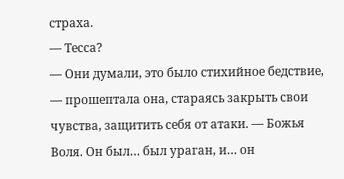страха.
— Тесса?
— Они думали, это было стихийное бедствие, — прошептала она, стараясь закрыть свои чувства, защитить себя от атаки. — Божья Воля. Он был… был ураган, и… он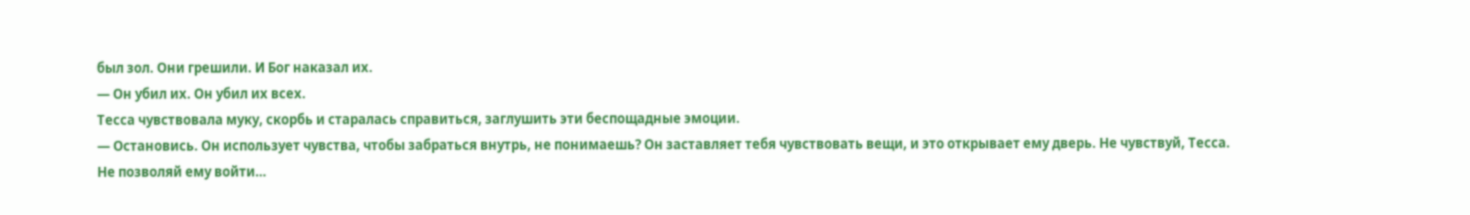был зол. Они грешили. И Бог наказал их.
— Он убил их. Он убил их всех.
Тесса чувствовала муку, скорбь и старалась справиться, заглушить эти беспощадные эмоции.
— Остановись. Он использует чувства, чтобы забраться внутрь, не понимаешь? Он заставляет тебя чувствовать вещи, и это открывает ему дверь. Не чувствуй, Тесса. Не позволяй ему войти…